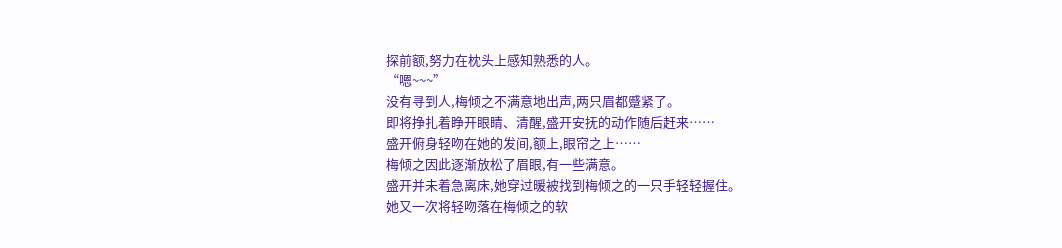探前额,努力在枕头上感知熟悉的人。
“嗯~~~”
没有寻到人,梅倾之不满意地出声,两只眉都蹙紧了。
即将挣扎着睁开眼睛、清醒,盛开安抚的动作随后赶来……
盛开俯身轻吻在她的发间,额上,眼帘之上……
梅倾之因此逐渐放松了眉眼,有一些满意。
盛开并未着急离床,她穿过暖被找到梅倾之的一只手轻轻握住。
她又一次将轻吻落在梅倾之的软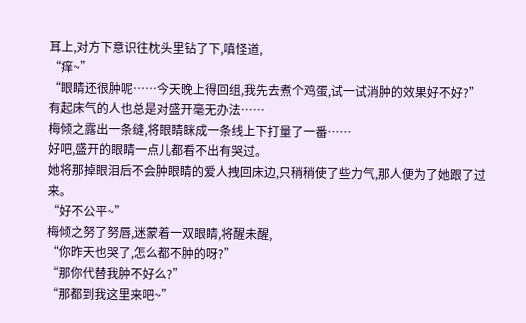耳上,对方下意识往枕头里钻了下,嗔怪道,
“痒~”
“眼睛还很肿呢……今天晚上得回组,我先去煮个鸡蛋,试一试消肿的效果好不好?”
有起床气的人也总是对盛开毫无办法……
梅倾之露出一条缝,将眼睛眯成一条线上下打量了一番……
好吧,盛开的眼睛一点儿都看不出有哭过。
她将那掉眼泪后不会肿眼睛的爱人拽回床边,只稍稍使了些力气,那人便为了她跟了过来。
“好不公平~”
梅倾之努了努唇,迷蒙着一双眼睛,将醒未醒,
“你昨天也哭了,怎么都不肿的呀?”
“那你代替我肿不好么?”
“那都到我这里来吧~”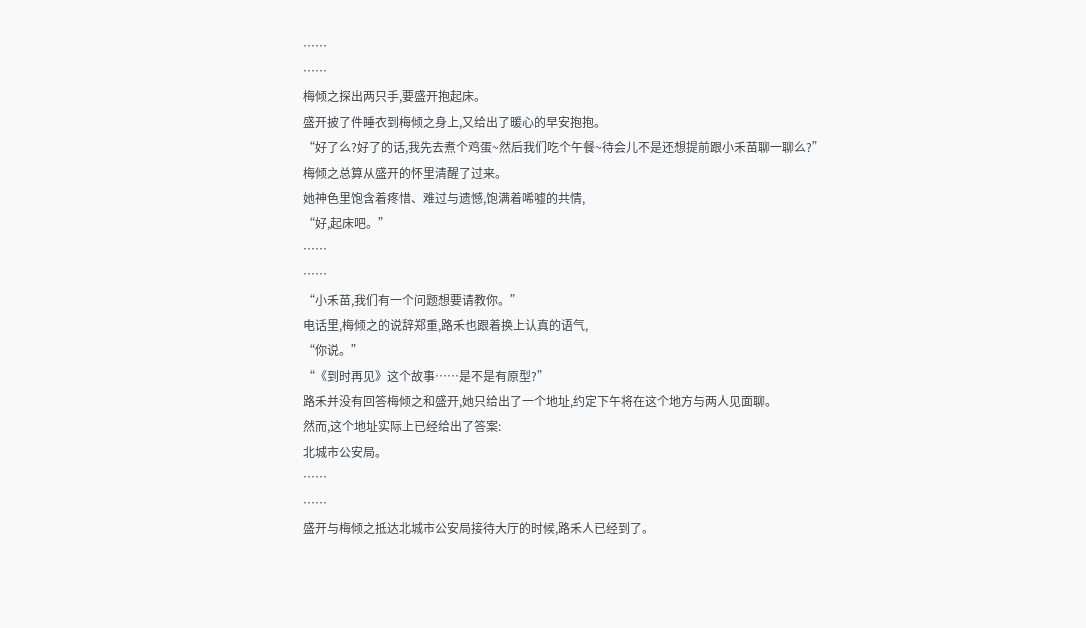……
……
梅倾之探出两只手,要盛开抱起床。
盛开披了件睡衣到梅倾之身上,又给出了暖心的早安抱抱。
“好了么?好了的话,我先去煮个鸡蛋~然后我们吃个午餐~待会儿不是还想提前跟小禾苗聊一聊么?”
梅倾之总算从盛开的怀里清醒了过来。
她神色里饱含着疼惜、难过与遗憾,饱满着唏嘘的共情,
“好,起床吧。”
……
……
“小禾苗,我们有一个问题想要请教你。”
电话里,梅倾之的说辞郑重,路禾也跟着换上认真的语气,
“你说。”
“《到时再见》这个故事……是不是有原型?”
路禾并没有回答梅倾之和盛开,她只给出了一个地址,约定下午将在这个地方与两人见面聊。
然而,这个地址实际上已经给出了答案:
北城市公安局。
……
……
盛开与梅倾之抵达北城市公安局接待大厅的时候,路禾人已经到了。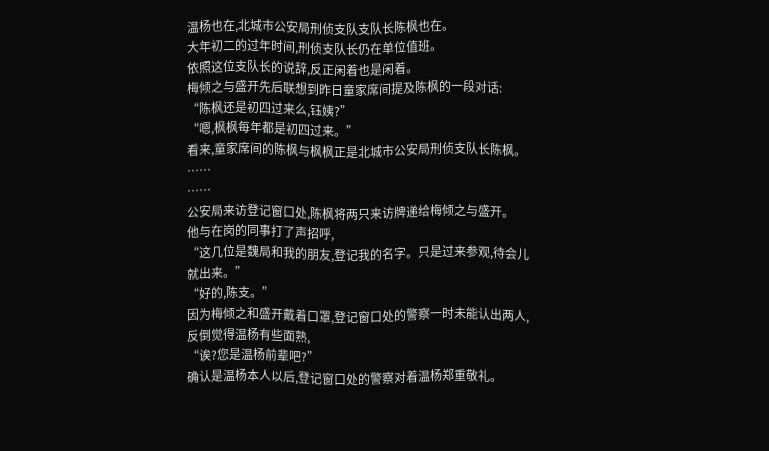温杨也在,北城市公安局刑侦支队支队长陈枫也在。
大年初二的过年时间,刑侦支队长仍在单位值班。
依照这位支队长的说辞,反正闲着也是闲着。
梅倾之与盛开先后联想到昨日童家席间提及陈枫的一段对话:
“陈枫还是初四过来么,钰姨?”
“嗯,枫枫每年都是初四过来。”
看来,童家席间的陈枫与枫枫正是北城市公安局刑侦支队长陈枫。
……
……
公安局来访登记窗口处,陈枫将两只来访牌递给梅倾之与盛开。
他与在岗的同事打了声招呼,
“这几位是魏局和我的朋友,登记我的名字。只是过来参观,待会儿就出来。”
“好的,陈支。”
因为梅倾之和盛开戴着口罩,登记窗口处的警察一时未能认出两人,反倒觉得温杨有些面熟,
“诶?您是温杨前辈吧?”
确认是温杨本人以后,登记窗口处的警察对着温杨郑重敬礼。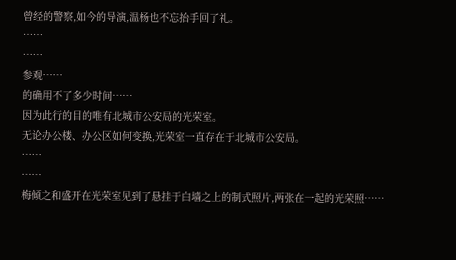曾经的警察,如今的导演,温杨也不忘抬手回了礼。
……
……
参观……
的确用不了多少时间……
因为此行的目的唯有北城市公安局的光荣室。
无论办公楼、办公区如何变换,光荣室一直存在于北城市公安局。
……
……
梅倾之和盛开在光荣室见到了悬挂于白墙之上的制式照片,两张在一起的光荣照……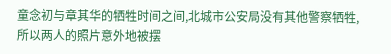童念初与章其华的牺牲时间之间,北城市公安局没有其他警察牺牲,所以两人的照片意外地被摆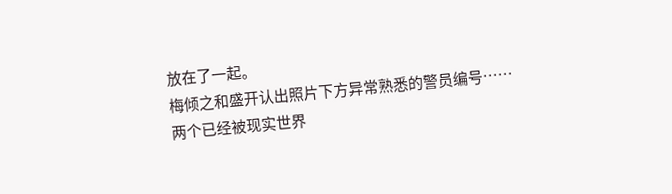放在了一起。
梅倾之和盛开认出照片下方异常熟悉的警员编号……
两个已经被现实世界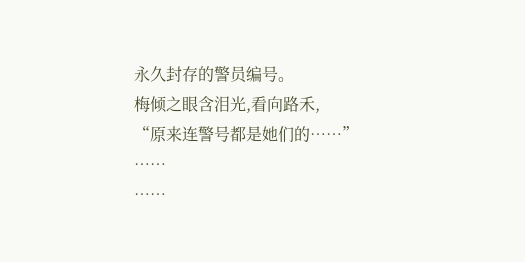永久封存的警员编号。
梅倾之眼含泪光,看向路禾,
“原来连警号都是她们的……”
……
……